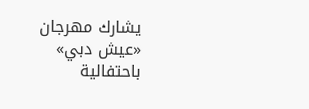يشارك مهرجان «عيش دبي» باحتفالية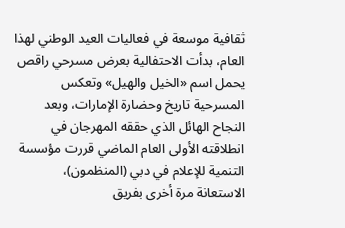ثقافية موسعة في فعاليات العيد الوطني لهذا العام، بدأت الاحتفالية بعرض مسرحي راقص يحمل اسم «الخيل والهيل» وتعكس المسرحية تاريخ وحضارة الإمارات، وبعد النجاح الهائل الذي حققه المهرجان في انطلاقته الأولى العام الماضي قررت مؤسسة التنمية للإعلام في دبي (المنظمون)، الاستعانة مرة أخرى بفريق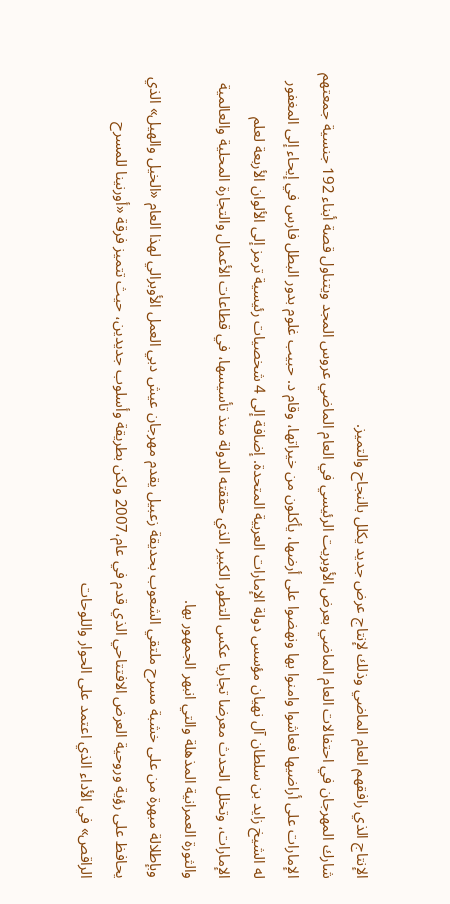الإنتاج الذي رافقهم العام الماضي وذلك لإنتاج عرض جديد يكلل بالنجاح والتميز.
شارك المهرجان في احتفالات العام الماضي بعرض الأوبريت الرئيسي في العام الماضي عروس المجد ويتناول قصة أبناء 192 جنسية جمعتهم الإمارات على أراضيها فعاشوا وامنوا بها ونهضوا على أرضها، يأكلون من خيراتها، وقام د. حبيب غلوم بدور البطل فارس في إيحاء إلى المغفور له الشيخ زايد بن سلطان آل نهيان مؤسس دولة الإمارات العربية المتحدة. إضافة إلى 4 شخصيات رئيسية ترمز إلى الألوان الأربعة لعلم الإمارات، وتخلل الحدث معرضا تجاريا عكس التطور الكبير الذي حققته الدولة منذ تأسيسها، في قطاعات الأعمال والتجارة المحلية والعالمية والثورة العمرانية المذهلة والتي انبهر الجمهور بها.
وبإطلالة مبهرة من على خشبة مسرح ملتقي الشعوب بحديقة زعبيل يقدم مهرجان عيش دبي العمل الأوبرالي لهذا العام «الخيل والهيل» الذي يحافظ على رؤية وروحية العرض الافتتاحي الذي قدم في عام،2007 ولكن بطريقة وأسلوب جديدين، حيث تتميز فرقة «أورنينا للمسرح الراقص» في الأداء الذي اعتمد على الحوار واللوحات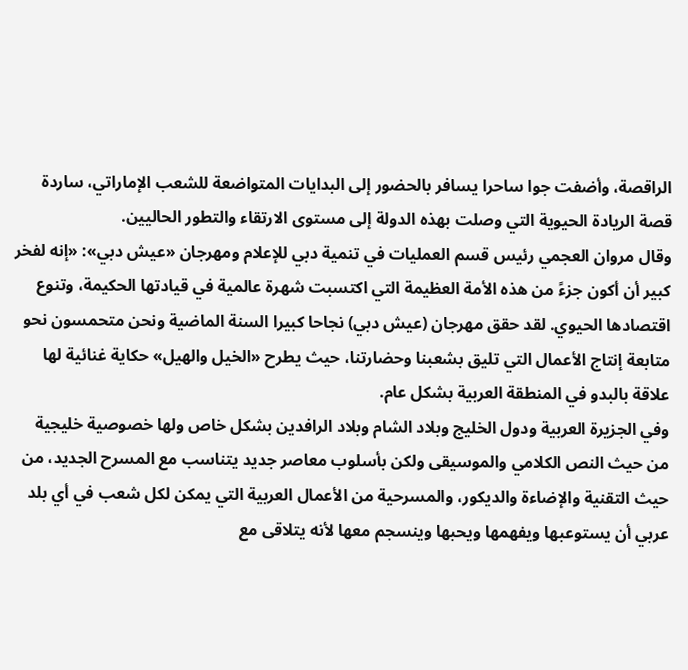الراقصة، وأضفت جوا ساحرا يسافر بالحضور إلى البدايات المتواضعة للشعب الإماراتي، ساردة قصة الريادة الحيوية التي وصلت بهذه الدولة إلى مستوى الارتقاء والتطور الحاليين.
وقال مروان العجمي رئيس قسم العمليات في تنمية دبي للإعلام ومهرجان «عيش دبي»: «إنه لفخر كبير أن أكون جزءً من هذه الأمة العظيمة التي اكتسبت شهرة عالمية في قيادتها الحكيمة، وتنوع اقتصادها الحيوي. لقد حقق مهرجان (عيش دبي) نجاحا كبيرا السنة الماضية ونحن متحمسون نحو متابعة إنتاج الأعمال التي تليق بشعبنا وحضارتنا، حيث يطرح «الخيل والهيل» حكاية غنائية لها علاقة بالبدو في المنطقة العربية بشكل عام.
وفي الجزيرة العربية ودول الخليج وبلاد الشام وبلاد الرافدين بشكل خاص ولها خصوصية خليجية من حيث النص الكلامي والموسيقى ولكن بأسلوب معاصر جديد يتناسب مع المسرح الجديد، من حيث التقنية والإضاءة والديكور، والمسرحية من الأعمال العربية التي يمكن لكل شعب في أي بلد عربي أن يستوعبها ويفهمها ويحبها وينسجم معها لأنه يتلاقى مع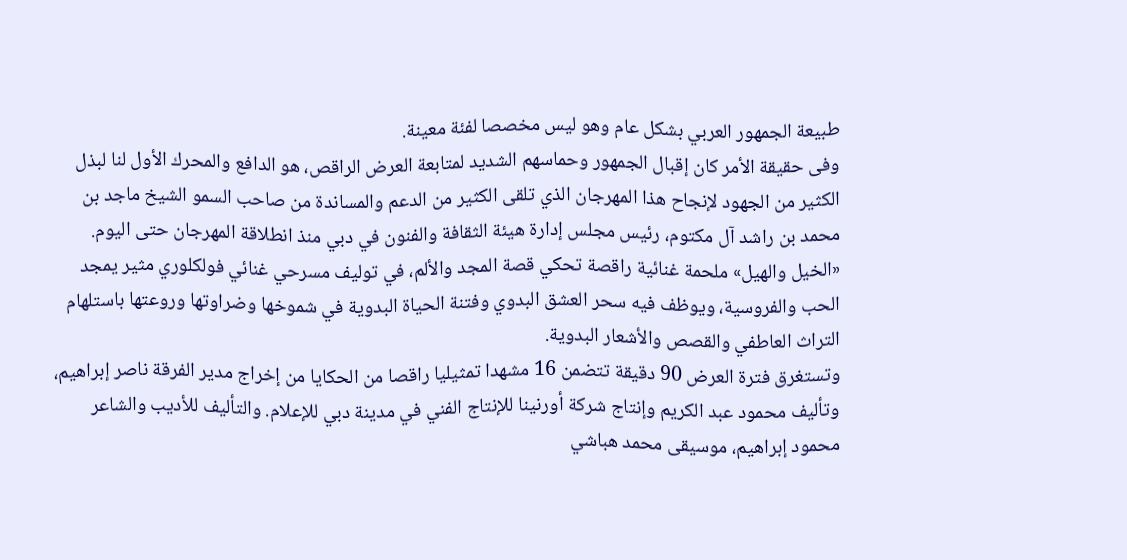طبيعة الجمهور العربي بشكل عام وهو ليس مخصصا لفئة معينة.
وفى حقيقة الأمر كان إقبال الجمهور وحماسهم الشديد لمتابعة العرض الراقص، هو الدافع والمحرك الأول لنا لبذل الكثير من الجهود لإنجاح هذا المهرجان الذي تلقى الكثير من الدعم والمساندة من صاحب السمو الشيخ ماجد بن محمد بن راشد آل مكتوم، رئيس مجلس إدارة هيئة الثقافة والفنون في دبي منذ انطلاقة المهرجان حتى اليوم.
«الخيل والهيل» ملحمة غنائية راقصة تحكي قصة المجد والألم، في توليف مسرحي غنائي فولكلوري مثير يمجد الحب والفروسية، ويوظف فيه سحر العشق البدوي وفتنة الحياة البدوية في شموخها وضراوتها وروعتها باستلهام التراث العاطفي والقصص والأشعار البدوية.
وتستغرق فترة العرض 90 دقيقة تتضمن 16 مشهدا تمثيليا راقصا من الحكايا من إخراج مدير الفرقة ناصر إبراهيم، وتأليف محمود عبد الكريم وإنتاج شركة أورنينا للإنتاج الفني في مدينة دبي للإعلام. والتأليف للأديب والشاعر محمود إبراهيم، موسيقى محمد هباشي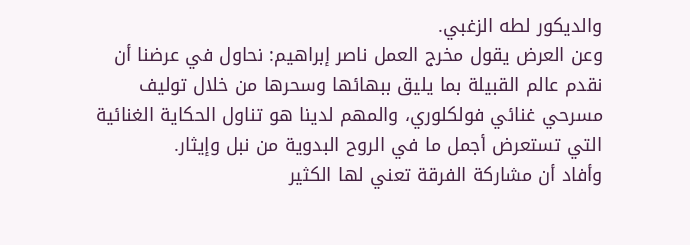والديكور لطه الزغبي.
وعن العرض يقول مخرج العمل ناصر إبراهيم: نحاول في عرضنا أن نقدم عالم القبيلة بما يليق ببهائها وسحرها من خلال توليف مسرحي غنائي فولكلوري، والمهم لدينا هو تناول الحكاية الغنائية التي تستعرض أجمل ما في الروح البدوية من نبل وإيثار.
وأفاد أن مشاركة الفرقة تعني لها الكثير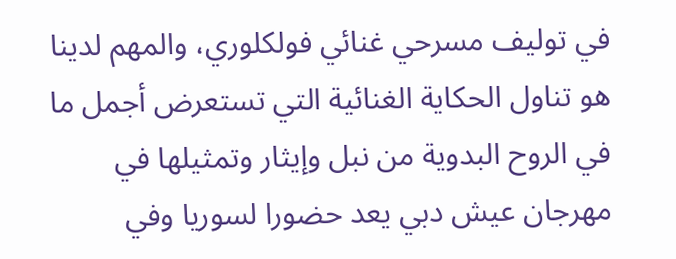في توليف مسرحي غنائي فولكلوري، والمهم لدينا هو تناول الحكاية الغنائية التي تستعرض أجمل ما في الروح البدوية من نبل وإيثار وتمثيلها في مهرجان عيش دبي يعد حضورا لسوريا وفي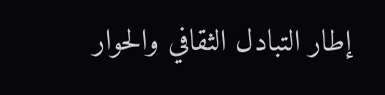إطار التبادل الثقافي والحوار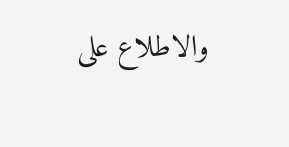والاطلاع على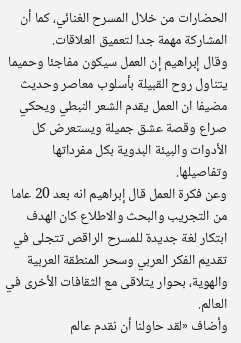الحضارات من خلال المسرح الغنائي، كما أن المشاركة مهمة جدا لتعميق العلاقات.
وقال إبراهيم إن العمل سيكون مفاجئا وحميما يتناول روح القبيلة بأسلوب معاصر وحديث مضيفا ان العمل يقدم الشعر النبطي ويحكي صراع وقصة عشق جميلة ويستعرض كل الأدوات والبيئة البدوية بكل مفرداتها وتفاصيلها.
وعن فكرة العمل قال إبراهيم انه بعد 20 عاما من التجريب والبحث والاطلاع كان الهدف ابتكار لغة جديدة للمسرح الراقص تتجلى في تقديم الفكر العربي وسحر المنطقة العربية والهوية، بحوار يتلاقى مع الثقافات الأخرى في العالم.
وأضاف «لقد حاولنا أن نقدم عالم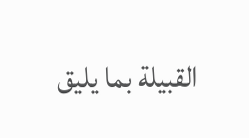القبيلة بما يليق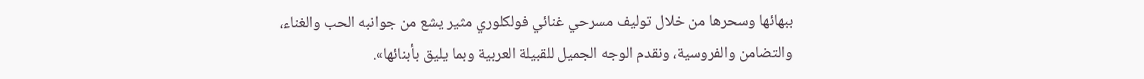ببهائها وسحرها من خلال توليف مسرحي غنائي فولكلوري مثير يشع من جوانبه الحب والغناء، والتضامن والفروسية، ونقدم الوجه الجميل للقبيلة العربية وبما يليق بأبنائها».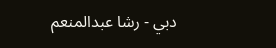دبي - رشا عبدالمنعم